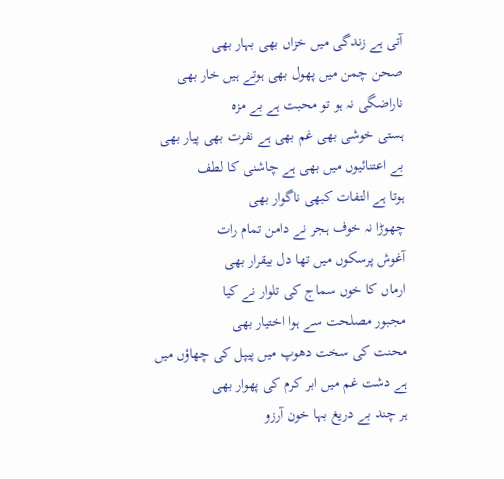آتی ہے زندگی میں خزاں بھی بہار بھی
صحن چمن میں پھول بھی ہوتے ہیں خار بھی
ناراضگی نہ ہو تو محبت ہے بے مزہ
ہستی خوشی بھی غم بھی ہے نفرت بھی پیار بھی
بے اعتنائیوں میں بھی ہے چاشنی کا لطف
ہوتا ہے التفات کبھی ناگوار بھی
چھوڑا نہ خوف ہجر نے دامن تمام رات
آغوش پرسکوں میں تھا دل بیقرار بھی
ارماں کا خوں سماج کی تلوار نے کیا
مجبور مصلحت سے ہوا اختیار بھی
محنت کی سخت دھوپ میں پیپل کی چھاؤں میں
ہے دشت غم میں ابر کرم کی پھوار بھی
ہر چند بے دریغ بہا خون آرزو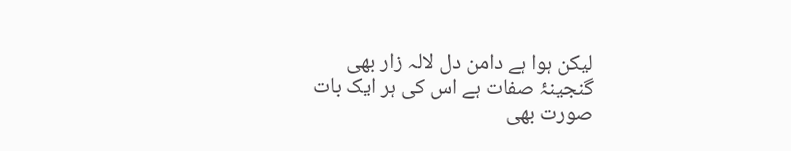لیکن ہوا ہے دامن دل لالہ زار بھی
گنجینۂ صفات ہے اس کی ہر ایک بات
صورت بھی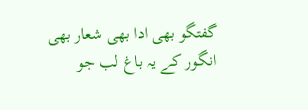گفتگو بھی ادا بھی شعار بھی
انگور کے یہ باغ لب جو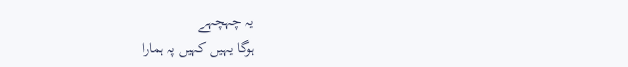یہ چہچہے
ہوگا یہیں کہیں پہ ہمارا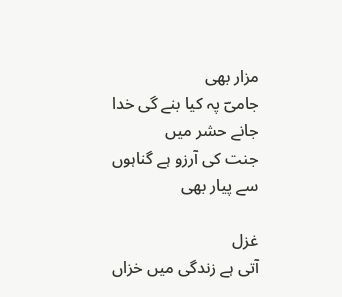مزار بھی
جامیؔ پہ کیا بنے گی خدا جانے حشر میں
جنت کی آرزو ہے گناہوں سے پیار بھی

غزل
آتی ہے زندگی میں خزاں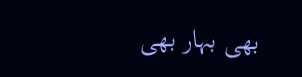بھی بہار بھی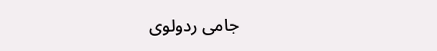جامی ردولوی